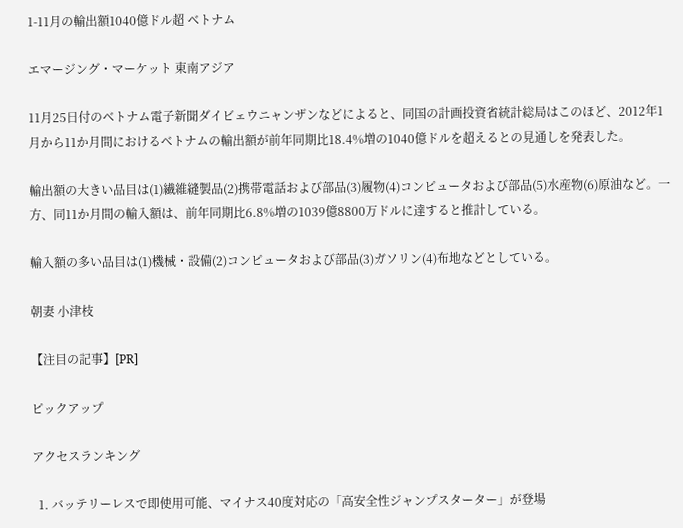1-11月の輸出額1040億ドル超 ベトナム

エマージング・マーケット 東南アジア

11月25日付のベトナム電子新聞ダイビェウニャンザンなどによると、同国の計画投資省統計総局はこのほど、2012年1月から11か月間におけるベトナムの輸出額が前年同期比18.4%増の1040億ドルを超えるとの見通しを発表した。

輸出額の大きい品目は(1)繊維縫製品(2)携帯電話および部品(3)履物(4)コンピュータおよび部品(5)水産物(6)原油など。一方、同11か月間の輸入額は、前年同期比6.8%増の1039億8800万ドルに達すると推計している。

輸入額の多い品目は(1)機械・設備(2)コンピュータおよび部品(3)ガソリン(4)布地などとしている。

朝妻 小津枝

【注目の記事】[PR]

ピックアップ

アクセスランキング

  1. バッテリーレスで即使用可能、マイナス40度対応の「高安全性ジャンプスターター」が登場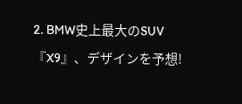2. BMW史上最大のSUV『X9』、デザインを予想!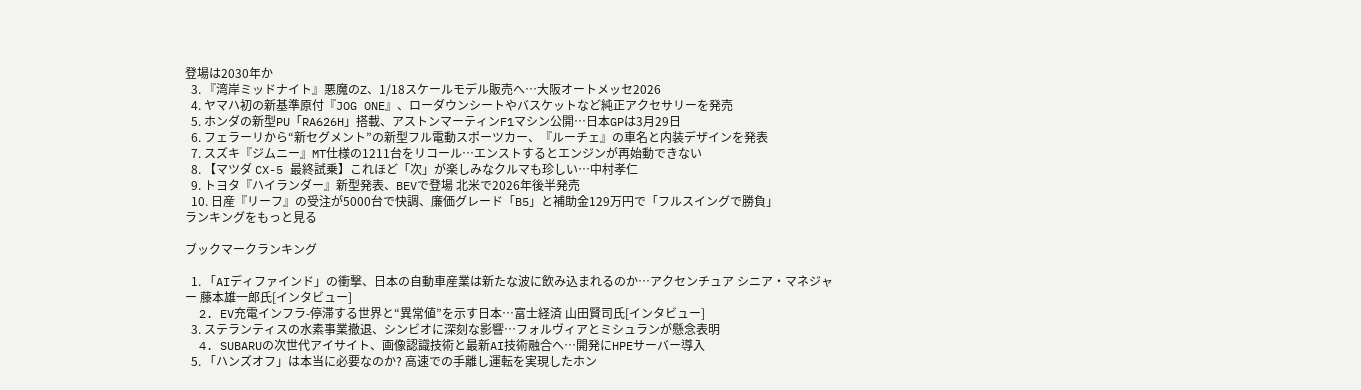登場は2030年か
  3. 『湾岸ミッドナイト』悪魔のZ、1/18スケールモデル販売へ…大阪オートメッセ2026
  4. ヤマハ初の新基準原付『JOG ONE』、ローダウンシートやバスケットなど純正アクセサリーを発売
  5. ホンダの新型PU「RA626H」搭載、アストンマーティンF1マシン公開…日本GPは3月29日
  6. フェラーリから“新セグメント”の新型フル電動スポーツカー、『ルーチェ』の車名と内装デザインを発表
  7. スズキ『ジムニー』MT仕様の1211台をリコール…エンストするとエンジンが再始動できない
  8. 【マツダ CX-5 最終試乗】これほど「次」が楽しみなクルマも珍しい…中村孝仁
  9. トヨタ『ハイランダー』新型発表、BEVで登場 北米で2026年後半発売
  10. 日産『リーフ』の受注が5000台で快調、廉価グレード「B5」と補助金129万円で「フルスイングで勝負」
ランキングをもっと見る

ブックマークランキング

  1. 「AIディファインド」の衝撃、日本の自動車産業は新たな波に飲み込まれるのか…アクセンチュア シニア・マネジャー 藤本雄一郎氏[インタビュー]
  2. EV充電インフラ-停滞する世界と“異常値”を示す日本…富士経済 山田賢司氏[インタビュー]
  3. ステランティスの水素事業撤退、シンビオに深刻な影響…フォルヴィアとミシュランが懸念表明
  4. SUBARUの次世代アイサイト、画像認識技術と最新AI技術融合へ…開発にHPEサーバー導入
  5. 「ハンズオフ」は本当に必要なのか? 高速での手離し運転を実現したホン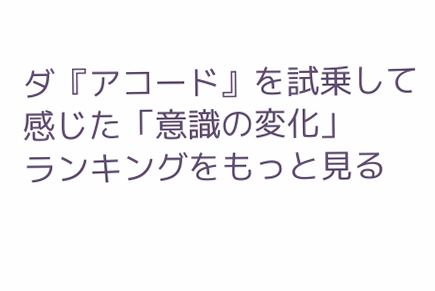ダ『アコード』を試乗して感じた「意識の変化」
ランキングをもっと見る